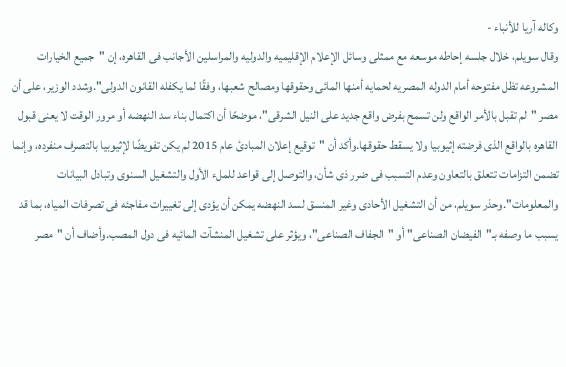وکاله آریا للأنباء -
وقال سویلم، خلال جلسه إحاطه موسعه مع ممثلی وسائل الإعلام الإقلیمیه والدولیه والمراسلین الأجانب فی القاهره، إن "جمیع الخیارات المشروعه تظل مفتوحه أمام الدوله المصریه لحمایه أمنها المائی وحقوقها ومصالح شعبها، وفقًا لما یکفله القانون الدولی".وشدد الوزیر، على أن مصر "لم تقبل بالأمر الواقع ولن تسمح بفرض واقع جدید على النیل الشرقی"، موضحًا أن اکتمال بناء سد النهضه أو مرور الوقت لا یعنی قبول القاهره بالواقع الذی فرضته إثیوبیا ولا یسقط حقوقها.وأکد أن "توقیع إعلان المبادئ عام 2015 لم یکن تفویضًا لإثیوبیا بالتصرف منفرده، وإنما تضمن التزامات تتعلق بالتعاون وعدم التسبب فی ضرر ذی شأن، والتوصل إلى قواعد للملء الأول والتشغیل السنوی وتبادل البیانات والمعلومات".وحذر سویلم، من أن التشغیل الأحادی وغیر المنسق لسد النهضه یمکن أن یؤدی إلى تغییرات مفاجئه فی تصرفات المیاه، بما قد یسبب ما وصفه بـ"الفیضان الصناعی" أو "الجفاف الصناعی"، ویؤثر على تشغیل المنشآت المائیه فی دول المصب.وأضاف أن "مصر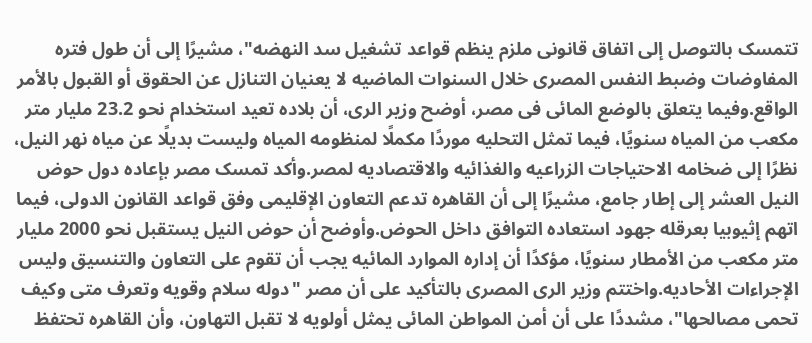تتمسک بالتوصل إلى اتفاق قانونی ملزم ینظم قواعد تشغیل سد النهضه"، مشیرًا إلى أن طول فتره المفاوضات وضبط النفس المصری خلال السنوات الماضیه لا یعنیان التنازل عن الحقوق أو القبول بالأمر الواقع.وفیما یتعلق بالوضع المائی فی مصر، أوضح وزیر الری، أن بلاده تعید استخدام نحو 23.2 ملیار متر مکعب من المیاه سنویًا، فیما تمثل التحلیه موردًا مکملًا لمنظومه المیاه ولیست بدیلًا عن میاه نهر النیل، نظرًا إلى ضخامه الاحتیاجات الزراعیه والغذائیه والاقتصادیه لمصر.وأکد تمسک مصر بإعاده دول حوض النیل العشر إلى إطار جامع، مشیرًا إلى أن القاهره تدعم التعاون الإقلیمی وفق قواعد القانون الدولی، فیما اتهم إثیوبیا بعرقله جهود استعاده التوافق داخل الحوض.وأوضح أن حوض النیل یستقبل نحو 2000 ملیار متر مکعب من الأمطار سنویًا، مؤکدًا أن إداره الموارد المائیه یجب أن تقوم على التعاون والتنسیق ولیس الإجراءات الأحادیه.واختتم وزیر الری المصری بالتأکید على أن مصر "دوله سلام وقویه وتعرف متى وکیف تحمی مصالحها"، مشددًا على أن أمن المواطن المائی یمثل أولویه لا تقبل التهاون، وأن القاهره تحتفظ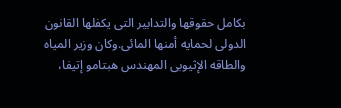بکامل حقوقها والتدابیر التی یکفلها القانون الدولی لحمایه أمنها المائی.وکان وزیر المیاه والطاقه الإثیوبی المهندس هبتامو إتیفا،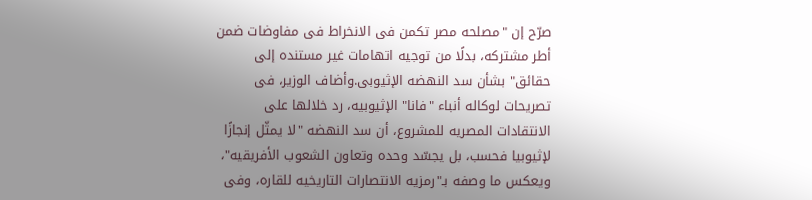صرّح إن "مصلحه مصر تکمن فی الانخراط فی مفاوضات ضمن أطر مشترکه، بدلًا من توجیه اتهامات غیر مستنده إلى حقائق" بشأن سد النهضه الإثیوبی.وأضاف الوزیر، فی تصریحات لوکاله أنباء "فانا" الإثیوبیه، رد خلالها على الانتقادات المصریه للمشروع، أن سد النهضه "لا یمثّل إنجازًا لإثیوبیا فحسب، بل یجسّد وحده وتعاون الشعوب الأفریقیه"، ویعکس ما وصفه بـ"رمزیه الانتصارات التاریخیه للقاره، وفی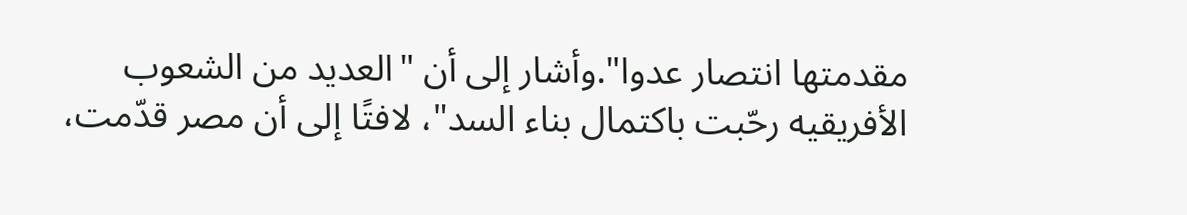مقدمتها انتصار عدوا".وأشار إلى أن "العدید من الشعوب الأفریقیه رحّبت باکتمال بناء السد"، لافتًا إلى أن مصر قدّمت،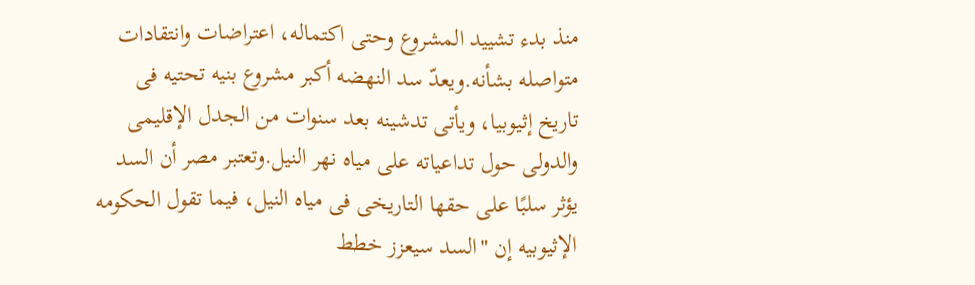منذ بدء تشیید المشروع وحتى اکتماله، اعتراضات وانتقادات متواصله بشأنه.ویعدّ سد النهضه أکبر مشروع بنیه تحتیه فی تاریخ إثیوبیا، ویأتی تدشینه بعد سنوات من الجدل الإقلیمی والدولی حول تداعیاته على میاه نهر النیل.وتعتبر مصر أن السد یؤثر سلبًا على حقها التاریخی فی میاه النیل، فیما تقول الحکومه الإثیوبیه إن "السد سیعزز خطط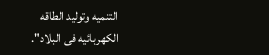التنمیه وتولید الطاقه الکهربائیه فی البلاد".